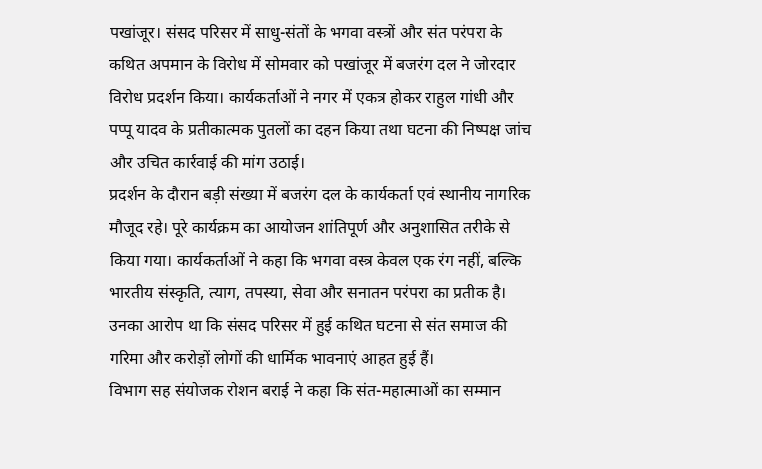पखांजूर। संसद परिसर में साधु-संतों के भगवा वस्त्रों और संत परंपरा के कथित अपमान के विरोध में सोमवार को पखांजूर में बजरंग दल ने जोरदार विरोध प्रदर्शन किया। कार्यकर्ताओं ने नगर में एकत्र होकर राहुल गांधी और पप्पू यादव के प्रतीकात्मक पुतलों का दहन किया तथा घटना की निष्पक्ष जांच और उचित कार्रवाई की मांग उठाई।
प्रदर्शन के दौरान बड़ी संख्या में बजरंग दल के कार्यकर्ता एवं स्थानीय नागरिक मौजूद रहे। पूरे कार्यक्रम का आयोजन शांतिपूर्ण और अनुशासित तरीके से किया गया। कार्यकर्ताओं ने कहा कि भगवा वस्त्र केवल एक रंग नहीं, बल्कि भारतीय संस्कृति, त्याग, तपस्या, सेवा और सनातन परंपरा का प्रतीक है। उनका आरोप था कि संसद परिसर में हुई कथित घटना से संत समाज की गरिमा और करोड़ों लोगों की धार्मिक भावनाएं आहत हुई हैं।
विभाग सह संयोजक रोशन बराई ने कहा कि संत-महात्माओं का सम्मान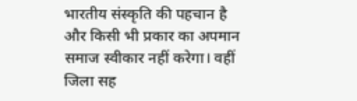भारतीय संस्कृति की पहचान है और किसी भी प्रकार का अपमान समाज स्वीकार नहीं करेगा। वहीं जिला सह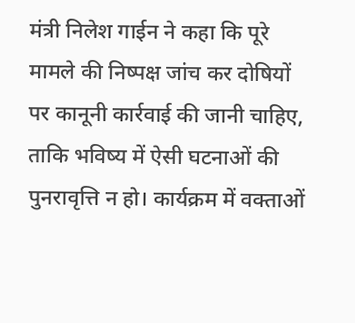मंत्री निलेश गाईन ने कहा कि पूरे मामले की निष्पक्ष जांच कर दोषियों पर कानूनी कार्रवाई की जानी चाहिए, ताकि भविष्य में ऐसी घटनाओं की पुनरावृत्ति न हो। कार्यक्रम में वक्ताओं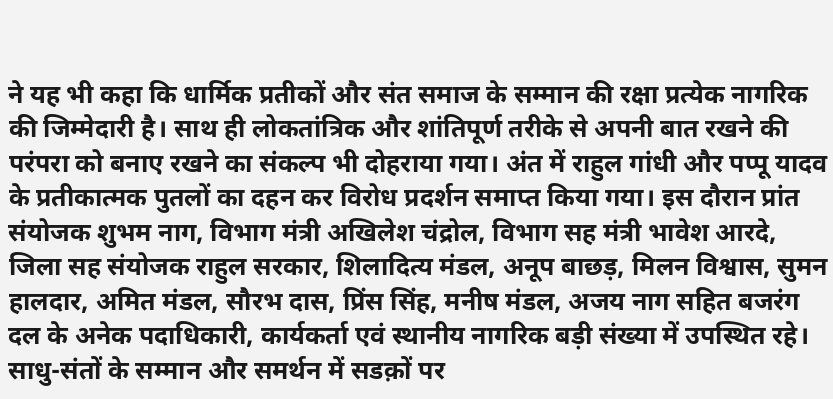ने यह भी कहा कि धार्मिक प्रतीकों और संत समाज के सम्मान की रक्षा प्रत्येक नागरिक की जिम्मेदारी है। साथ ही लोकतांत्रिक और शांतिपूर्ण तरीके से अपनी बात रखने की परंपरा को बनाए रखने का संकल्प भी दोहराया गया। अंत में राहुल गांधी और पप्पू यादव के प्रतीकात्मक पुतलों का दहन कर विरोध प्रदर्शन समाप्त किया गया। इस दौरान प्रांत संयोजक शुभम नाग, विभाग मंत्री अखिलेश चंद्रोल, विभाग सह मंत्री भावेश आरदे, जिला सह संयोजक राहुल सरकार, शिलादित्य मंडल, अनूप बाछड़, मिलन विश्वास, सुमन हालदार, अमित मंडल, सौरभ दास, प्रिंस सिंह, मनीष मंडल, अजय नाग सहित बजरंग दल के अनेक पदाधिकारी, कार्यकर्ता एवं स्थानीय नागरिक बड़ी संख्या में उपस्थित रहे।
साधु-संतों के सम्मान और समर्थन में सडक़ों पर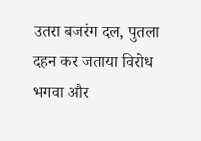उतरा बजरंग दल, पुतला दहन कर जताया विरोध
भगवा और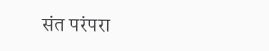संत परंपरा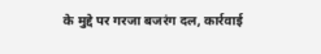के मुद्दे पर गरजा बजरंग दल, कार्रवाई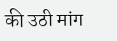की उठी मांग